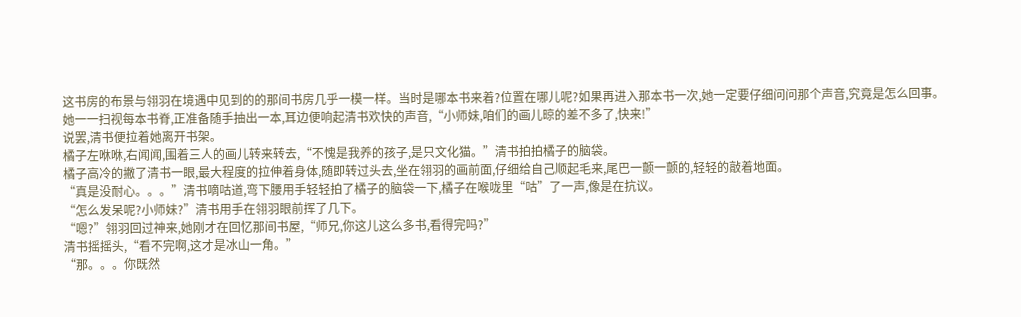这书房的布景与翎羽在境遇中见到的的那间书房几乎一模一样。当时是哪本书来着?位置在哪儿呢?如果再进入那本书一次,她一定要仔细问问那个声音,究竟是怎么回事。
她一一扫视每本书脊,正准备随手抽出一本,耳边便响起清书欢快的声音,“小师妹,咱们的画儿晾的差不多了,快来!”
说罢,清书便拉着她离开书架。
橘子左咻咻,右闻闻,围着三人的画儿转来转去,“不愧是我养的孩子,是只文化猫。”清书拍拍橘子的脑袋。
橘子高冷的撇了清书一眼,最大程度的拉伸着身体,随即转过头去,坐在翎羽的画前面,仔细给自己顺起毛来,尾巴一颤一颤的,轻轻的敲着地面。
“真是没耐心。。。”清书嘀咕道,弯下腰用手轻轻拍了橘子的脑袋一下,橘子在喉咙里“咕”了一声,像是在抗议。
“怎么发呆呢?小师妹?”清书用手在翎羽眼前挥了几下。
“嗯?”翎羽回过神来,她刚才在回忆那间书屋,“师兄,你这儿这么多书,看得完吗?”
清书摇摇头,“看不完啊,这才是冰山一角。”
“那。。。你既然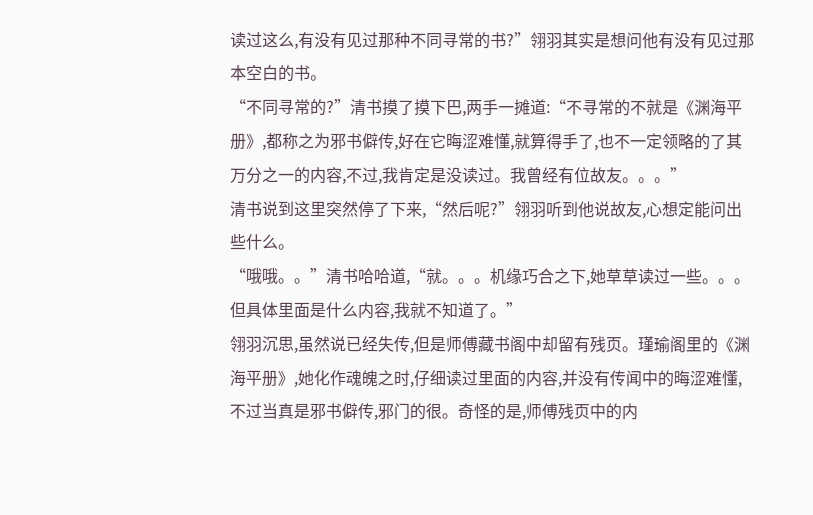读过这么,有没有见过那种不同寻常的书?”翎羽其实是想问他有没有见过那本空白的书。
“不同寻常的?”清书摸了摸下巴,两手一摊道:“不寻常的不就是《渊海平册》,都称之为邪书僻传,好在它晦涩难懂,就算得手了,也不一定领略的了其万分之一的内容,不过,我肯定是没读过。我曾经有位故友。。。”
清书说到这里突然停了下来,“然后呢?”翎羽听到他说故友,心想定能问出些什么。
“哦哦。。”清书哈哈道,“就。。。机缘巧合之下,她草草读过一些。。。但具体里面是什么内容,我就不知道了。”
翎羽沉思,虽然说已经失传,但是师傅藏书阁中却留有残页。瑾瑜阁里的《渊海平册》,她化作魂魄之时,仔细读过里面的内容,并没有传闻中的晦涩难懂,不过当真是邪书僻传,邪门的很。奇怪的是,师傅残页中的内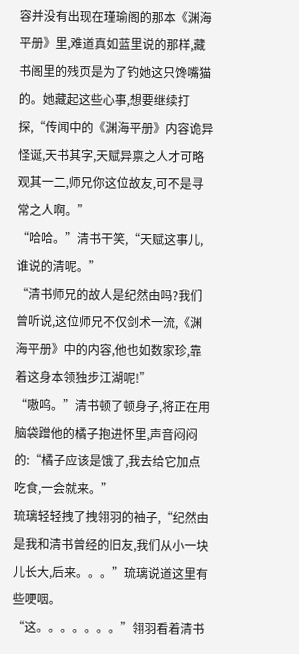容并没有出现在瑾瑜阁的那本《渊海平册》里,难道真如蓝里说的那样,藏书阁里的残页是为了钓她这只馋嘴猫的。她藏起这些心事,想要继续打探,“传闻中的《渊海平册》内容诡异怪诞,天书其字,天赋异禀之人才可略观其一二,师兄你这位故友,可不是寻常之人啊。”
“哈哈。”清书干笑,“天赋这事儿,谁说的清呢。”
“清书师兄的故人是纪然由吗?我们曾听说,这位师兄不仅剑术一流,《渊海平册》中的内容,他也如数家珍,靠着这身本领独步江湖呢!”
“嗷呜。”清书顿了顿身子,将正在用脑袋蹭他的橘子抱进怀里,声音闷闷的:“橘子应该是饿了,我去给它加点吃食,一会就来。”
琉璃轻轻拽了拽翎羽的袖子,“纪然由是我和清书曾经的旧友,我们从小一块儿长大,后来。。。”琉璃说道这里有些哽咽。
“这。。。。。。。”翎羽看着清书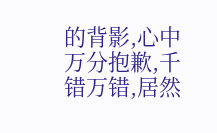的背影,心中万分抱歉,千错万错,居然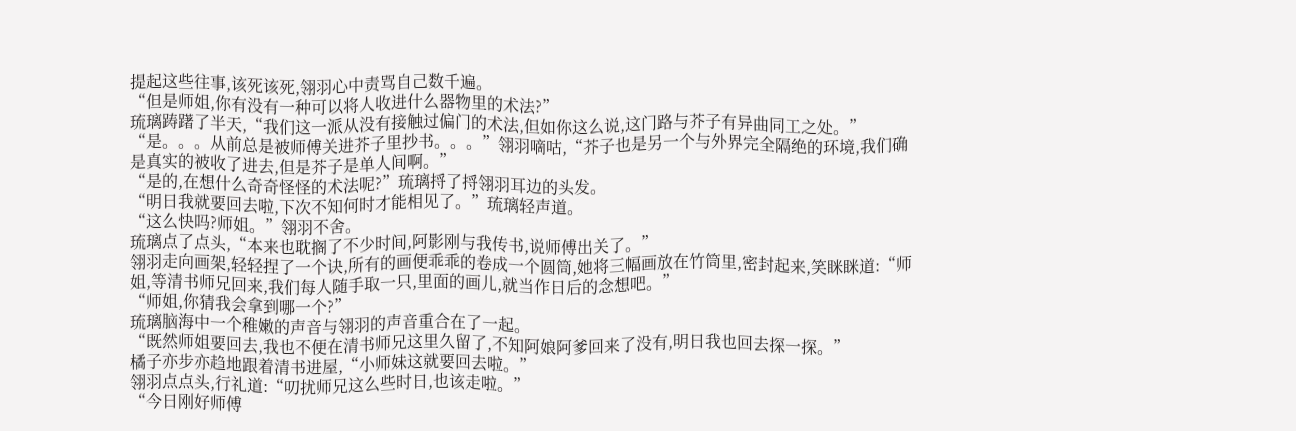提起这些往事,该死该死,翎羽心中责骂自己数千遍。
“但是师姐,你有没有一种可以将人收进什么器物里的术法?”
琉璃踌躇了半天,“我们这一派从没有接触过偏门的术法,但如你这么说,这门路与芥子有异曲同工之处。”
“是。。。从前总是被师傅关进芥子里抄书。。。”翎羽嘀咕,“芥子也是另一个与外界完全隔绝的环境,我们确是真实的被收了进去,但是芥子是单人间啊。”
“是的,在想什么奇奇怪怪的术法呢?”琉璃捋了捋翎羽耳边的头发。
“明日我就要回去啦,下次不知何时才能相见了。”琉璃轻声道。
“这么快吗?师姐。”翎羽不舍。
琉璃点了点头,“本来也耽搁了不少时间,阿影刚与我传书,说师傅出关了。”
翎羽走向画架,轻轻捏了一个诀,所有的画便乖乖的卷成一个圆筒,她将三幅画放在竹筒里,密封起来,笑眯眯道:“师姐,等清书师兄回来,我们每人随手取一只,里面的画儿,就当作日后的念想吧。”
“师姐,你猜我会拿到哪一个?”
琉璃脑海中一个稚嫩的声音与翎羽的声音重合在了一起。
“既然师姐要回去,我也不便在清书师兄这里久留了,不知阿娘阿爹回来了没有,明日我也回去探一探。”
橘子亦步亦趋地跟着清书进屋,“小师妹这就要回去啦。”
翎羽点点头,行礼道:“叨扰师兄这么些时日,也该走啦。”
“今日刚好师傅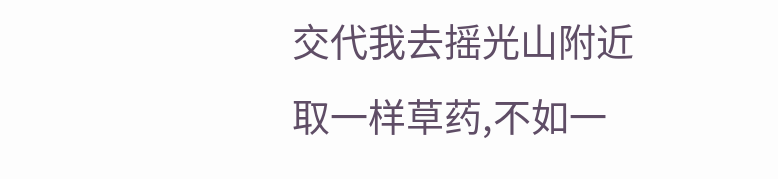交代我去摇光山附近取一样草药,不如一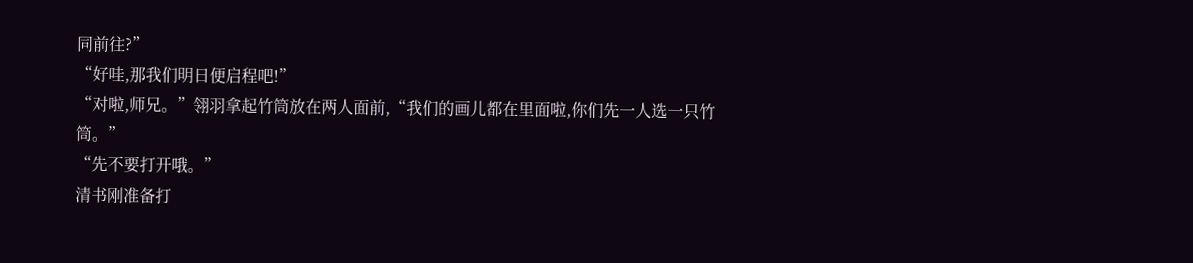同前往?”
“好哇,那我们明日便启程吧!”
“对啦,师兄。”翎羽拿起竹筒放在两人面前,“我们的画儿都在里面啦,你们先一人选一只竹筒。”
“先不要打开哦。”
清书刚准备打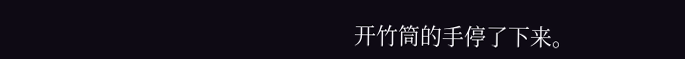开竹筒的手停了下来。